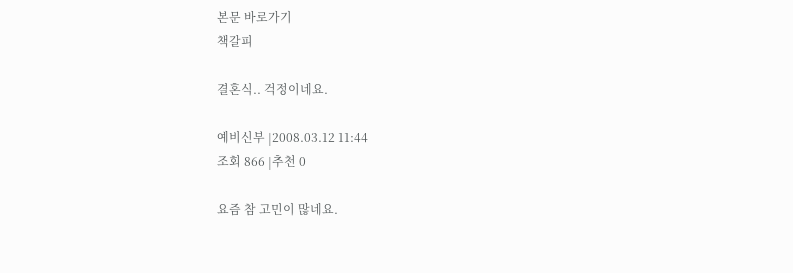본문 바로가기
책갈피

결혼식.. 걱정이네요.

예비신부 |2008.03.12 11:44
조회 866 |추천 0

요즘 참 고민이 많네요.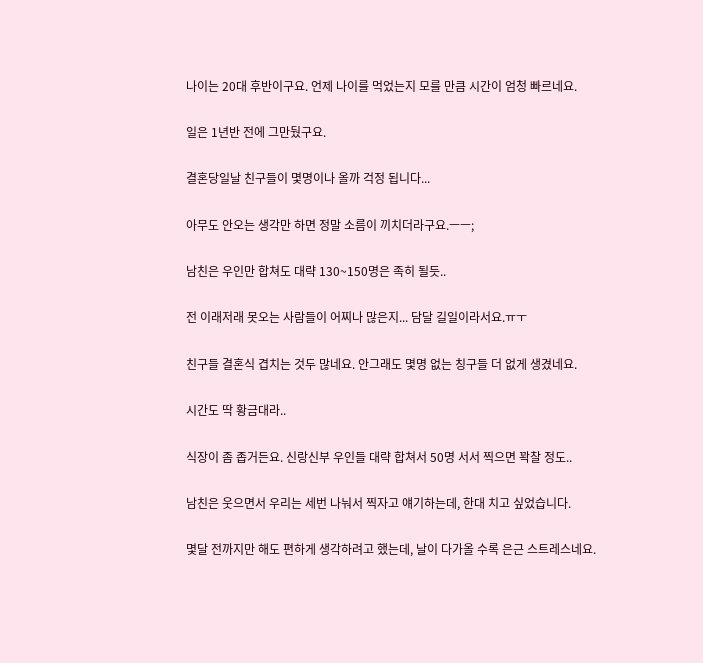나이는 20대 후반이구요. 언제 나이를 먹었는지 모를 만큼 시간이 엄청 빠르네요.

일은 1년반 전에 그만뒀구요.

결혼당일날 친구들이 몇명이나 올까 걱정 됩니다...

아무도 안오는 생각만 하면 정말 소름이 끼치더라구요.ㅡㅡ;

남친은 우인만 합쳐도 대략 130~150명은 족히 될듯..

전 이래저래 못오는 사람들이 어찌나 많은지... 담달 길일이라서요.ㅠㅜ

친구들 결혼식 겹치는 것두 많네요. 안그래도 몇명 없는 칭구들 더 없게 생겼네요.

시간도 딱 황금대라..

식장이 좀 좁거든요. 신랑신부 우인들 대략 합쳐서 50명 서서 찍으면 꽉찰 정도..

남친은 웃으면서 우리는 세번 나눠서 찍자고 얘기하는데, 한대 치고 싶었습니다.

몇달 전까지만 해도 편하게 생각하려고 했는데, 날이 다가올 수록 은근 스트레스네요.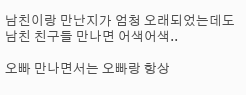남친이랑 만난지가 엄청 오래되었는데도 남친 친구들 만나면 어색어색..

오빠 만나면서는 오빠랑 항상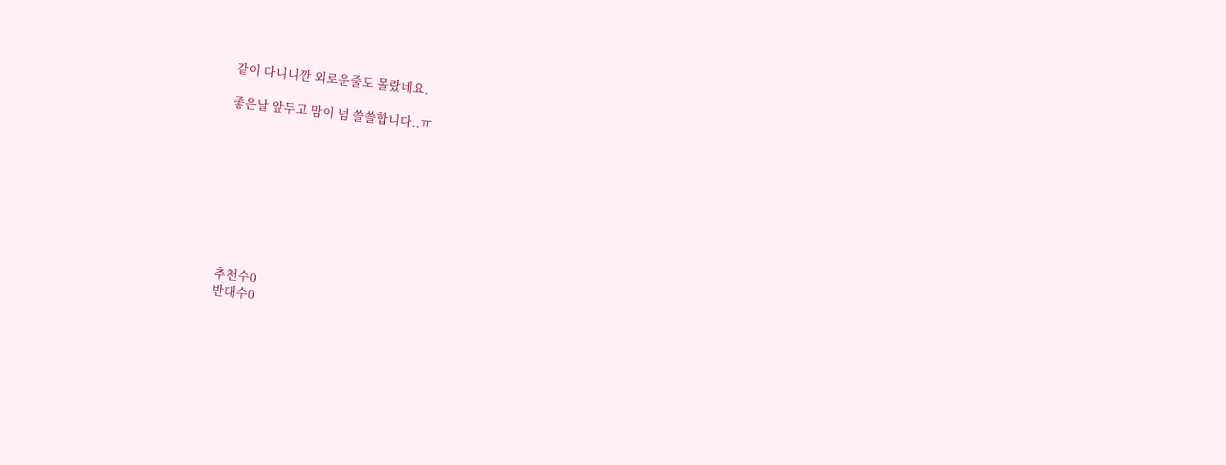같이 다니니깐 외로운줄도 몰랐네요.

좋은날 앞두고 맘이 넘 쓸쓸합니다..ㅠ









추천수0
반대수0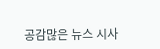공감많은 뉴스 시사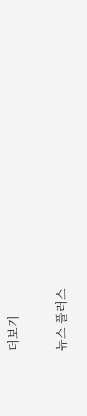더보기

뉴스 플러스